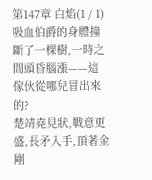第147章 白焰(1 / 1)
吸血伯爵的身體撞斷了一棵樹,一時之間頭昏腦漲——這傢伙從哪兒冒出來的?
楚靖堯見狀,戰意更盛,長矛入手,頂著金剛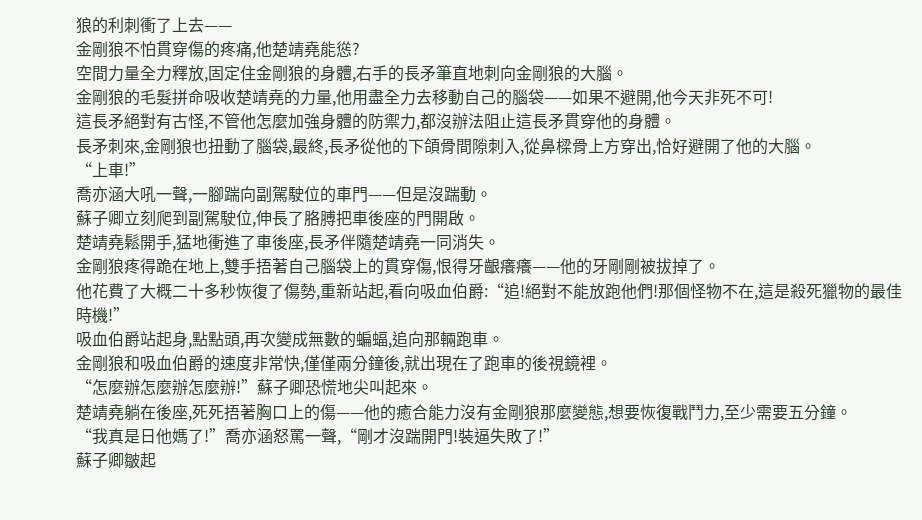狼的利刺衝了上去——
金剛狼不怕貫穿傷的疼痛,他楚靖堯能慫?
空間力量全力釋放,固定住金剛狼的身體,右手的長矛筆直地刺向金剛狼的大腦。
金剛狼的毛髮拼命吸收楚靖堯的力量,他用盡全力去移動自己的腦袋——如果不避開,他今天非死不可!
這長矛絕對有古怪,不管他怎麼加強身體的防禦力,都沒辦法阻止這長矛貫穿他的身體。
長矛刺來,金剛狼也扭動了腦袋,最終,長矛從他的下頜骨間隙刺入,從鼻樑骨上方穿出,恰好避開了他的大腦。
“上車!”
喬亦涵大吼一聲,一腳踹向副駕駛位的車門——但是沒踹動。
蘇子卿立刻爬到副駕駛位,伸長了胳膊把車後座的門開啟。
楚靖堯鬆開手,猛地衝進了車後座,長矛伴隨楚靖堯一同消失。
金剛狼疼得跪在地上,雙手捂著自己腦袋上的貫穿傷,恨得牙齦癢癢——他的牙剛剛被拔掉了。
他花費了大概二十多秒恢復了傷勢,重新站起,看向吸血伯爵:“追!絕對不能放跑他們!那個怪物不在,這是殺死獵物的最佳時機!”
吸血伯爵站起身,點點頭,再次變成無數的蝙蝠,追向那輛跑車。
金剛狼和吸血伯爵的速度非常快,僅僅兩分鐘後,就出現在了跑車的後視鏡裡。
“怎麼辦怎麼辦怎麼辦!”蘇子卿恐慌地尖叫起來。
楚靖堯躺在後座,死死捂著胸口上的傷——他的癒合能力沒有金剛狼那麼變態,想要恢復戰鬥力,至少需要五分鐘。
“我真是日他媽了!”喬亦涵怒罵一聲,“剛才沒踹開門!裝逼失敗了!”
蘇子卿皺起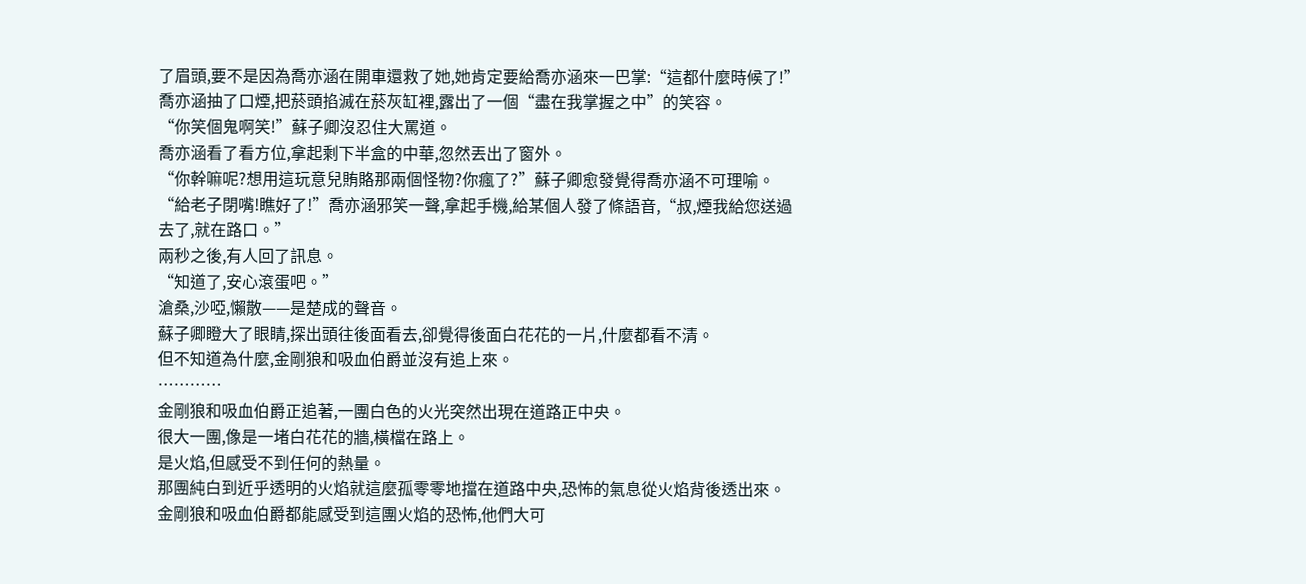了眉頭,要不是因為喬亦涵在開車還救了她,她肯定要給喬亦涵來一巴掌:“這都什麼時候了!”
喬亦涵抽了口煙,把菸頭掐滅在菸灰缸裡,露出了一個“盡在我掌握之中”的笑容。
“你笑個鬼啊笑!”蘇子卿沒忍住大罵道。
喬亦涵看了看方位,拿起剩下半盒的中華,忽然丟出了窗外。
“你幹嘛呢?想用這玩意兒賄賂那兩個怪物?你瘋了?”蘇子卿愈發覺得喬亦涵不可理喻。
“給老子閉嘴!瞧好了!”喬亦涵邪笑一聲,拿起手機,給某個人發了條語音,“叔,煙我給您送過去了,就在路口。”
兩秒之後,有人回了訊息。
“知道了,安心滾蛋吧。”
滄桑,沙啞,懶散——是楚成的聲音。
蘇子卿瞪大了眼睛,探出頭往後面看去,卻覺得後面白花花的一片,什麼都看不清。
但不知道為什麼,金剛狼和吸血伯爵並沒有追上來。
…………
金剛狼和吸血伯爵正追著,一團白色的火光突然出現在道路正中央。
很大一團,像是一堵白花花的牆,橫檔在路上。
是火焰,但感受不到任何的熱量。
那團純白到近乎透明的火焰就這麼孤零零地擋在道路中央,恐怖的氣息從火焰背後透出來。
金剛狼和吸血伯爵都能感受到這團火焰的恐怖,他們大可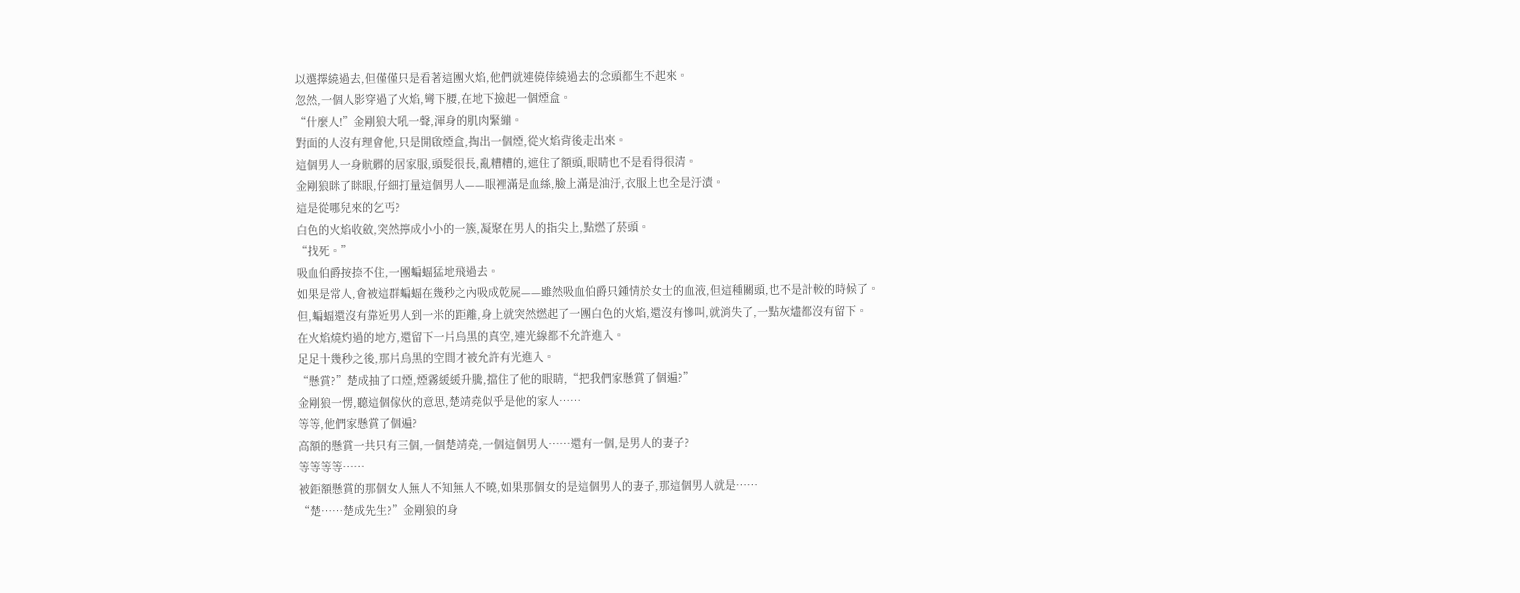以選擇繞過去,但僅僅只是看著這團火焰,他們就連僥倖繞過去的念頭都生不起來。
忽然,一個人影穿過了火焰,彎下腰,在地下撿起一個煙盒。
“什麼人!”金剛狼大吼一聲,渾身的肌肉緊繃。
對面的人沒有理會他,只是開啟煙盒,掏出一個煙,從火焰背後走出來。
這個男人一身骯髒的居家服,頭髮很長,亂糟糟的,遮住了額頭,眼睛也不是看得很清。
金剛狼眯了眯眼,仔細打量這個男人——眼裡滿是血絲,臉上滿是油汙,衣服上也全是汙漬。
這是從哪兒來的乞丐?
白色的火焰收斂,突然擰成小小的一簇,凝聚在男人的指尖上,點燃了菸頭。
“找死。”
吸血伯爵按捺不住,一團蝙蝠猛地飛過去。
如果是常人,會被這群蝙蝠在幾秒之內吸成乾屍——雖然吸血伯爵只鍾情於女士的血液,但這種關頭,也不是計較的時候了。
但,蝙蝠還沒有靠近男人到一米的距離,身上就突然燃起了一團白色的火焰,還沒有慘叫,就消失了,一點灰燼都沒有留下。
在火焰燒灼過的地方,還留下一片烏黑的真空,連光線都不允許進入。
足足十幾秒之後,那片烏黑的空間才被允許有光進入。
“懸賞?”楚成抽了口煙,煙霧緩緩升騰,擋住了他的眼睛,“把我們家懸賞了個遍?”
金剛狼一愣,聽這個傢伙的意思,楚靖堯似乎是他的家人……
等等,他們家懸賞了個遍?
高額的懸賞一共只有三個,一個楚靖堯,一個這個男人……還有一個,是男人的妻子?
等等等等……
被鉅額懸賞的那個女人無人不知無人不曉,如果那個女的是這個男人的妻子,那這個男人就是……
“楚……楚成先生?”金剛狼的身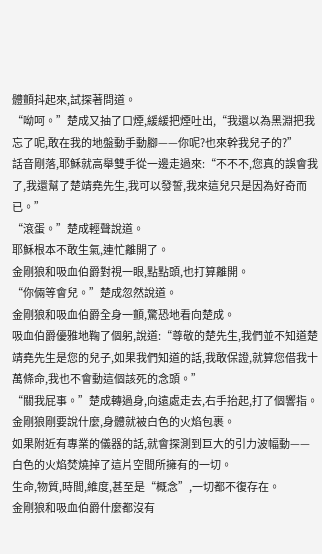體顫抖起來,試探著問道。
“呦呵。”楚成又抽了口煙,緩緩把煙吐出,“我還以為黑淵把我忘了呢,敢在我的地盤動手動腳——你呢?也來幹我兒子的?”
話音剛落,耶穌就高舉雙手從一邊走過來:“不不不,您真的誤會我了,我還幫了楚靖堯先生,我可以發誓,我來這兒只是因為好奇而已。”
“滾蛋。”楚成輕聲說道。
耶穌根本不敢生氣,連忙離開了。
金剛狼和吸血伯爵對視一眼,點點頭,也打算離開。
“你倆等會兒。”楚成忽然說道。
金剛狼和吸血伯爵全身一顫,驚恐地看向楚成。
吸血伯爵優雅地鞠了個躬,說道:“尊敬的楚先生,我們並不知道楚靖堯先生是您的兒子,如果我們知道的話,我敢保證,就算您借我十萬條命,我也不會動這個該死的念頭。”
“關我屁事。”楚成轉過身,向遠處走去,右手抬起,打了個響指。
金剛狼剛要說什麼,身體就被白色的火焰包裹。
如果附近有專業的儀器的話,就會探測到巨大的引力波幅動——白色的火焰焚燒掉了這片空間所擁有的一切。
生命,物質,時間,維度,甚至是“概念”,一切都不復存在。
金剛狼和吸血伯爵什麼都沒有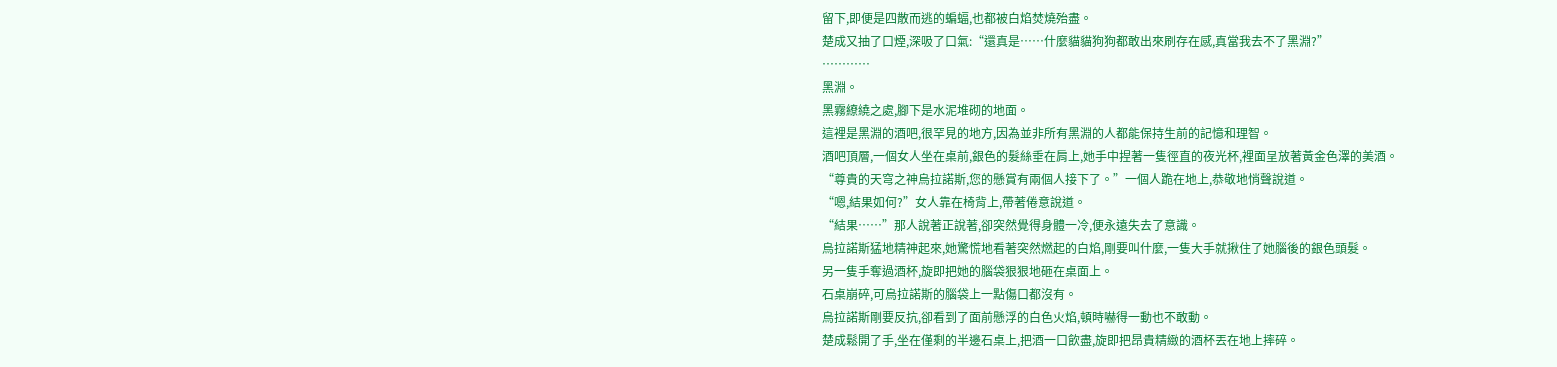留下,即便是四散而逃的蝙蝠,也都被白焰焚燒殆盡。
楚成又抽了口煙,深吸了口氣:“還真是……什麼貓貓狗狗都敢出來刷存在感,真當我去不了黑淵?”
…………
黑淵。
黑霧繚繞之處,腳下是水泥堆砌的地面。
這裡是黑淵的酒吧,很罕見的地方,因為並非所有黑淵的人都能保持生前的記憶和理智。
酒吧頂層,一個女人坐在桌前,銀色的髮絲垂在肩上,她手中捏著一隻徑直的夜光杯,裡面呈放著黃金色澤的美酒。
“尊貴的天穹之神烏拉諾斯,您的懸賞有兩個人接下了。”一個人跪在地上,恭敬地悄聲說道。
“嗯,結果如何?”女人靠在椅背上,帶著倦意說道。
“結果……”那人說著正說著,卻突然覺得身體一冷,便永遠失去了意識。
烏拉諾斯猛地精神起來,她驚慌地看著突然燃起的白焰,剛要叫什麼,一隻大手就揪住了她腦後的銀色頭髮。
另一隻手奪過酒杯,旋即把她的腦袋狠狠地砸在桌面上。
石桌崩碎,可烏拉諾斯的腦袋上一點傷口都沒有。
烏拉諾斯剛要反抗,卻看到了面前懸浮的白色火焰,頓時嚇得一動也不敢動。
楚成鬆開了手,坐在僅剩的半邊石桌上,把酒一口飲盡,旋即把昂貴精緻的酒杯丟在地上摔碎。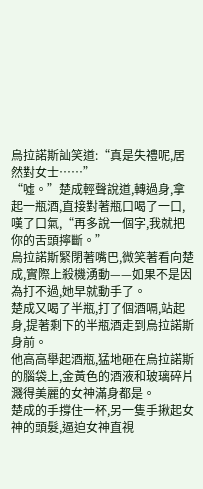烏拉諾斯訕笑道:“真是失禮呢,居然對女士……”
“噓。”楚成輕聲說道,轉過身,拿起一瓶酒,直接對著瓶口喝了一口,嘆了口氣,“再多說一個字,我就把你的舌頭擰斷。”
烏拉諾斯緊閉著嘴巴,微笑著看向楚成,實際上殺機湧動——如果不是因為打不過,她早就動手了。
楚成又喝了半瓶,打了個酒嗝,站起身,提著剩下的半瓶酒走到烏拉諾斯身前。
他高高舉起酒瓶,猛地砸在烏拉諾斯的腦袋上,金黃色的酒液和玻璃碎片濺得美麗的女神滿身都是。
楚成的手撐住一杯,另一隻手揪起女神的頭髮,逼迫女神直視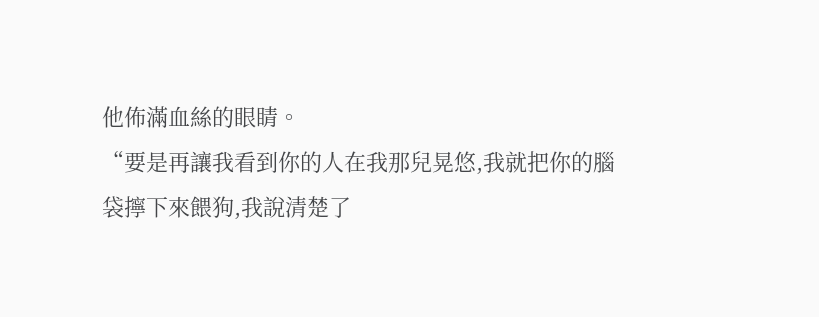他佈滿血絲的眼睛。
“要是再讓我看到你的人在我那兒晃悠,我就把你的腦袋擰下來餵狗,我說清楚了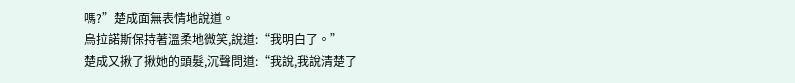嗎?”楚成面無表情地說道。
烏拉諾斯保持著溫柔地微笑,說道:“我明白了。”
楚成又揪了揪她的頭髮,沉聲問道:“我說,我說清楚了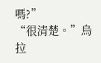嗎?”
“很清楚。”烏拉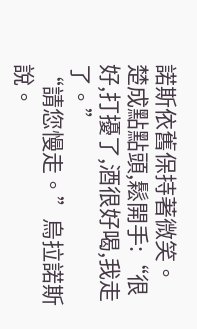諾斯依舊保持著微笑。
楚成點點頭,鬆開手:“很好,打擾了,酒很好喝,我走了。”
“請您慢走。”烏拉諾斯說。